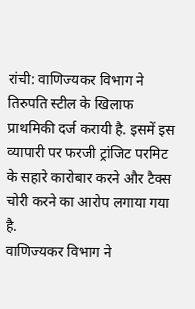रांची: वाणिज्यकर विभाग ने तिरुपति स्टील के खिलाफ प्राथमिकी दर्ज करायी है. इसमें इस व्यापारी पर फरजी ट्रांजिट परमिट के सहारे कारोबार करने और टैक्स चोरी करने का आरोप लगाया गया है.
वाणिज्यकर विभाग ने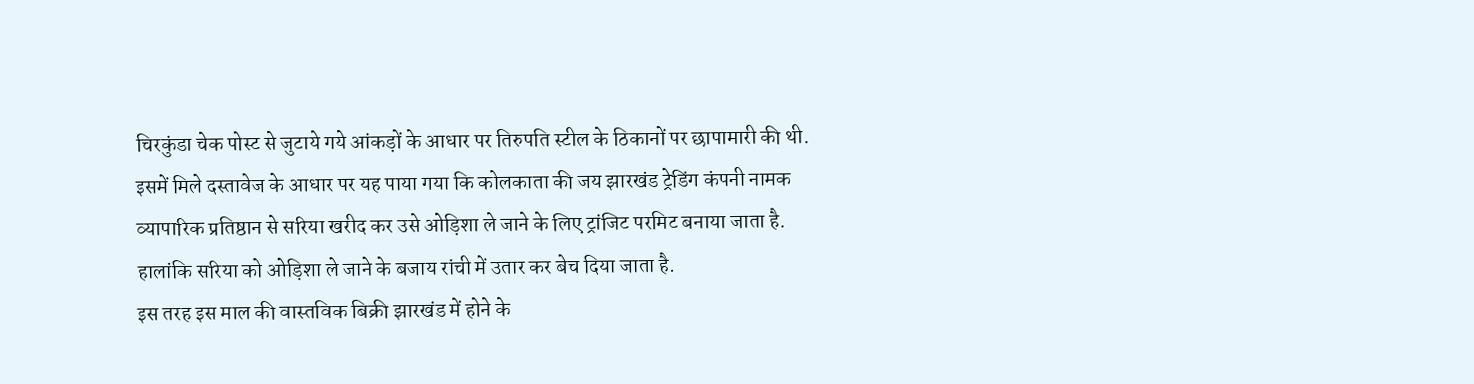चिरकुंडा चेक पोस्ट से जुटाये गये आंकड़ों के आधार पर तिरुपति स्टील के ठिकानों पर छापामारी की थी. इसमें मिले दस्तावेज के आधार पर यह पाया गया कि कोलकाता की जय झारखंड ट्रेडिंग कंपनी नामक व्यापारिक प्रतिष्ठान से सरिया खरीद कर उसे ओड़िशा ले जाने के लिए ट्रांजिट परमिट बनाया जाता है. हालांकि सरिया को ओड़िशा ले जाने के बजाय रांची में उतार कर बेच दिया जाता है.
इस तरह इस माल की वास्तविक बिक्री झारखंड में होने के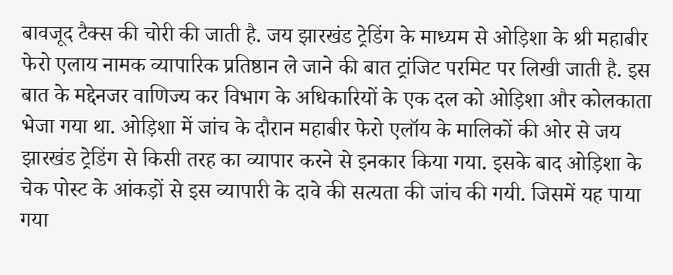बावजूद टैक्स की चोरी की जाती है. जय झारखंड ट्रेडिंग के माध्यम से ओड़िशा के श्री महाबीर फेरो एलाय नामक व्यापारिक प्रतिष्ठान ले जाने की बात ट्रांजिट परमिट पर लिखी जाती है. इस बात के मद्देनजर वाणिज्य कर विभाग के अधिकारियों के एक दल को ओड़िशा और कोलकाता भेजा गया था. ओड़िशा में जांच के दौरान महाबीर फेरो एलॉय के मालिकों की ओर से जय झारखंड ट्रेडिंग से किसी तरह का व्यापार करने से इनकार किया गया. इसके बाद ओड़िशा के चेक पोस्ट के आंकड़ों से इस व्यापारी के दावे की सत्यता की जांच की गयी. जिसमें यह पाया गया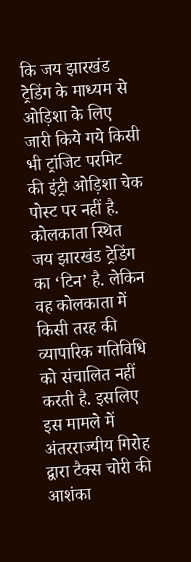कि जय झारखंड ट्रेडिंग के माध्यम से ओड़िशा के लिए जारी किये गये किसी भी ट्रांजिट परमिट की इंट्री ओड़िशा चेक पोस्ट पर नहीं है.
कोलकाता स्थित जय झारखंड ट्रेडिंग का ‘टिन’ है. लेकिन वह कोलकाता में किसी तरह की व्यापारिक गतिविधि को संचालित नहीं करती है. इसलिए इस मामले में अंतरराज्यीय गिरोह द्वारा टैक्स चोरी की आशंका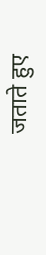जताते हुए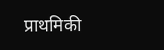प्राथमिकी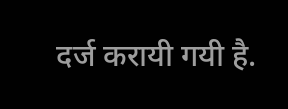दर्ज करायी गयी है.